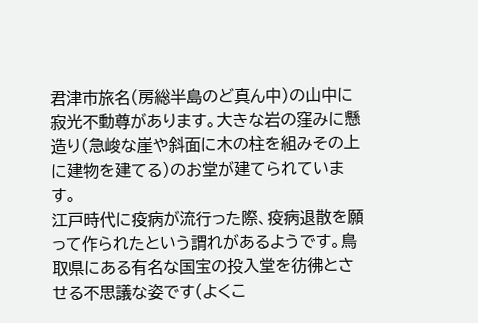君津市旅名(房総半島のど真ん中)の山中に寂光不動尊があります。大きな岩の窪みに懸造り(急峻な崖や斜面に木の柱を組みその上に建物を建てる)のお堂が建てられています。
江戸時代に疫病が流行った際、疫病退散を願って作られたという謂れがあるようです。鳥取県にある有名な国宝の投入堂を彷彿とさせる不思議な姿です(よくこ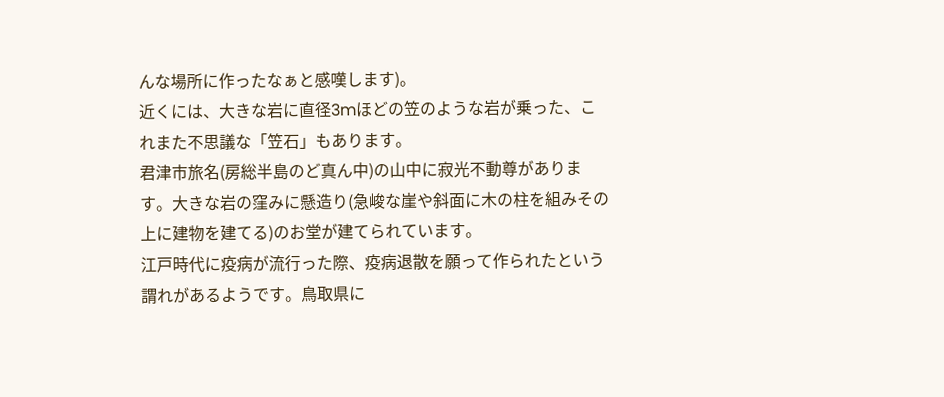んな場所に作ったなぁと感嘆します)。
近くには、大きな岩に直径3mほどの笠のような岩が乗った、これまた不思議な「笠石」もあります。
君津市旅名(房総半島のど真ん中)の山中に寂光不動尊があります。大きな岩の窪みに懸造り(急峻な崖や斜面に木の柱を組みその上に建物を建てる)のお堂が建てられています。
江戸時代に疫病が流行った際、疫病退散を願って作られたという謂れがあるようです。鳥取県に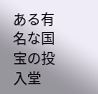ある有名な国宝の投入堂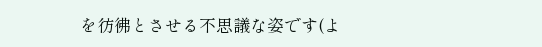を彷彿とさせる不思議な姿です(よ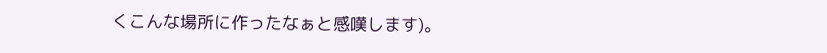くこんな場所に作ったなぁと感嘆します)。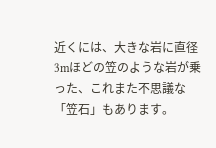近くには、大きな岩に直径3mほどの笠のような岩が乗った、これまた不思議な「笠石」もあります。